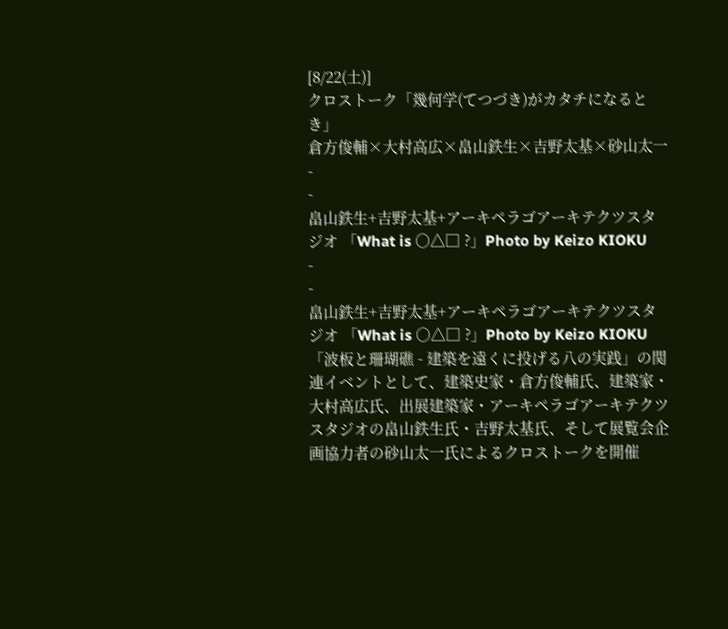[8/22(土)]
クロストーク「幾何学(てつづき)がカタチになるとき」
倉方俊輔×大村高広×畠山鉄生×吉野太基×砂山太一
-
-
畠山鉄生+吉野太基+アーキペラゴアーキテクツスタジオ 「What is ○△□ ?」Photo by Keizo KIOKU
-
-
畠山鉄生+吉野太基+アーキペラゴアーキテクツスタジオ 「What is ○△□ ?」Photo by Keizo KIOKU
「波板と珊瑚礁 - 建築を遠くに投げる八の実践」の関連イベントとして、建築史家・倉方俊輔氏、建築家・大村高広氏、出展建築家・アーキペラゴアーキテクツスタジオの畠山鉄生氏・吉野太基氏、そして展覧会企画協力者の砂山太一氏によるクロストークを開催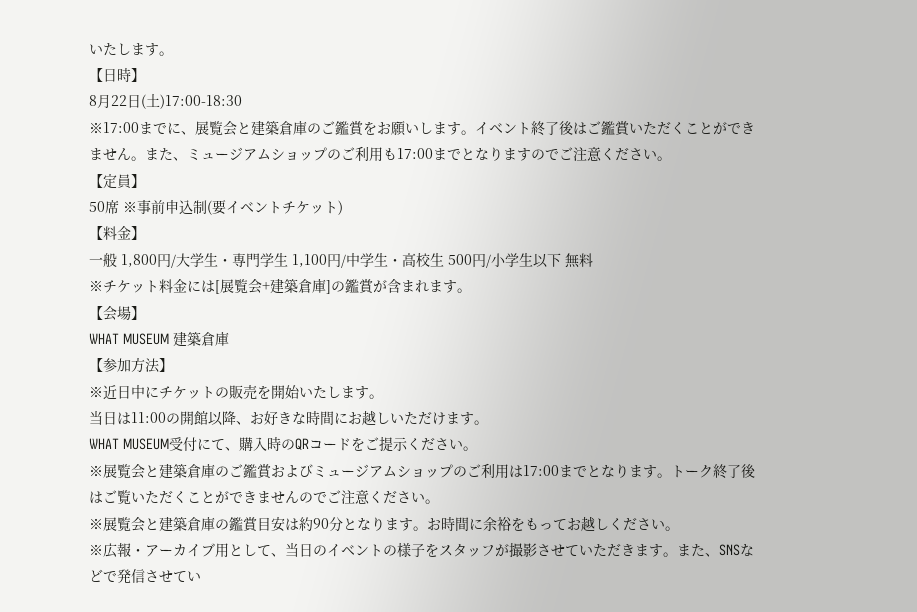いたします。
【日時】
8月22日(土)17:00-18:30
※17:00までに、展覧会と建築倉庫のご鑑賞をお願いします。イベント終了後はご鑑賞いただくことができません。また、ミュージアムショップのご利用も17:00までとなりますのでご注意ください。
【定員】
50席 ※事前申込制(要イベントチケット)
【料金】
一般 1,800円/大学生・専門学生 1,100円/中学生・高校生 500円/小学生以下 無料
※チケット料金には[展覧会+建築倉庫]の鑑賞が含まれます。
【会場】
WHAT MUSEUM 建築倉庫
【参加方法】
※近日中にチケットの販売を開始いたします。
当日は11:00の開館以降、お好きな時間にお越しいただけます。
WHAT MUSEUM受付にて、購入時のQRコードをご提示ください。
※展覧会と建築倉庫のご鑑賞およびミュージアムショップのご利用は17:00までとなります。トーク終了後はご覧いただくことができませんのでご注意ください。
※展覧会と建築倉庫の鑑賞目安は約90分となります。お時間に余裕をもってお越しください。
※広報・アーカイブ用として、当日のイベントの様子をスタッフが撮影させていただきます。また、SNSなどで発信させてい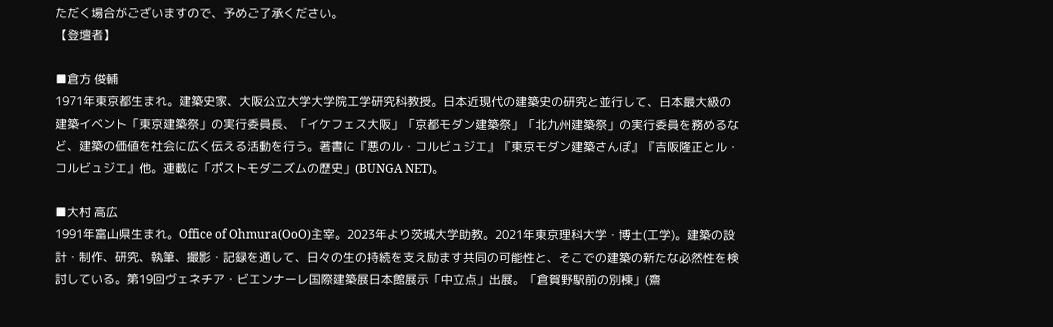ただく場合がございますので、予めご了承ください。
【登壇者】

■倉方 俊輔
1971年東京都生まれ。建築史家、大阪公立大学大学院工学研究科教授。日本近現代の建築史の研究と並行して、日本最大級の建築イベント「東京建築祭」の実行委員長、「イケフェス大阪」「京都モダン建築祭」「北九州建築祭」の実行委員を務めるなど、建築の価値を社会に広く伝える活動を行う。著書に『悪のル・コルビュジエ』『東京モダン建築さんぽ』『吉阪隆正とル・コルビュジエ』他。連載に「ポストモダニズムの歴史」(BUNGA NET)。

■大村 高広
1991年富山県生まれ。Office of Ohmura(OoO)主宰。2023年より茨城大学助教。2021年東京理科大学・博士(工学)。建築の設計・制作、研究、執筆、撮影・記録を通して、日々の生の持続を支え励ます共同の可能性と、そこでの建築の新たな必然性を検討している。第19回ヴェネチア・ビエンナーレ国際建築展日本館展示「中立点」出展。「倉賀野駅前の別棟」(齋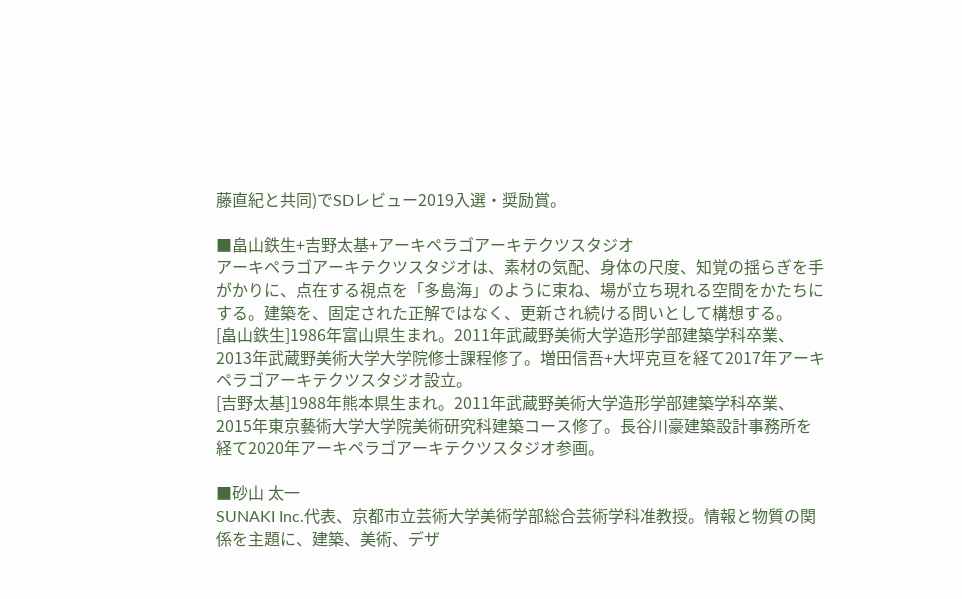藤直紀と共同)でSDレビュー2019入選・奨励賞。

■畠山鉄生+吉野太基+アーキペラゴアーキテクツスタジオ
アーキペラゴアーキテクツスタジオは、素材の気配、身体の尺度、知覚の揺らぎを手がかりに、点在する視点を「多島海」のように束ね、場が立ち現れる空間をかたちにする。建築を、固定された正解ではなく、更新され続ける問いとして構想する。
[畠山鉄生]1986年富山県生まれ。2011年武蔵野美術大学造形学部建築学科卒業、2013年武蔵野美術大学大学院修士課程修了。増田信吾+大坪克亘を経て2017年アーキペラゴアーキテクツスタジオ設立。
[吉野太基]1988年熊本県生まれ。2011年武蔵野美術大学造形学部建築学科卒業、2015年東京藝術大学大学院美術研究科建築コース修了。長谷川豪建築設計事務所を経て2020年アーキペラゴアーキテクツスタジオ参画。

■砂山 太一
SUNAKI Inc.代表、京都市立芸術大学美術学部総合芸術学科准教授。情報と物質の関係を主題に、建築、美術、デザ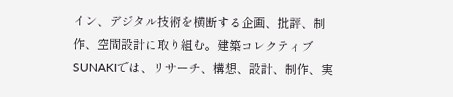イン、デジタル技術を横断する企画、批評、制作、空間設計に取り組む。建築コレクティブSUNAKIでは、リサーチ、構想、設計、制作、実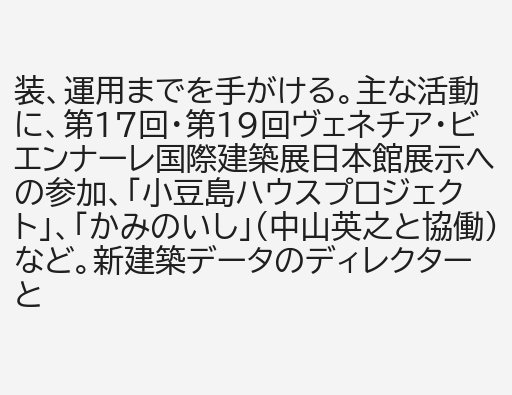装、運用までを手がける。主な活動に、第17回・第19回ヴェネチア・ビエンナーレ国際建築展日本館展示への参加、「小豆島ハウスプロジェクト」、「かみのいし」(中山英之と協働)など。新建築データのディレクターと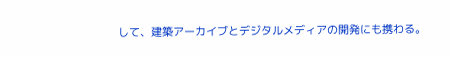して、建築アーカイブとデジタルメディアの開発にも携わる。